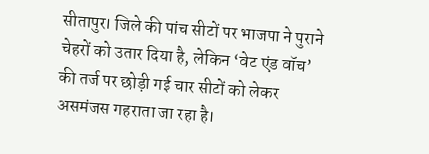सीतापुर। जिले की पांच सीटों पर भाजपा ने पुराने चेहरों को उतार दिया है, लेकिन ‘वेट एंड वॉच’ की तर्ज पर छोड़ी गई चार सीटों को लेकर असमंजस गहराता जा रहा है।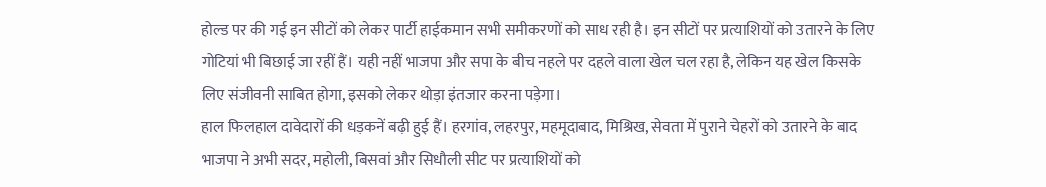होल्ड पर की गई इन सीटों को लेकर पार्टी हाईकमान सभी समीकरणों को साध रही है। इन सीटों पर प्रत्याशियों को उतारने के लिए गोटियां भी बिछाई जा रहीं हैं। यही नहीं भाजपा और सपा के बीच नहले पर दहले वाला खेल चल रहा है, लेकिन यह खेल किसके लिए संजीवनी साबित होगा, इसको लेकर थोड़ा इंतजार करना पड़ेगा।
हाल फिलहाल दावेदारों की धड़कनें बढ़ी हुई हैं। हरगांव, लहरपुर, महमूदाबाद, मिश्रिख, सेवता में पुराने चेहरों को उतारने के बाद भाजपा ने अभी सदर, महोली, बिसवां और सिधौली सीट पर प्रत्याशियों को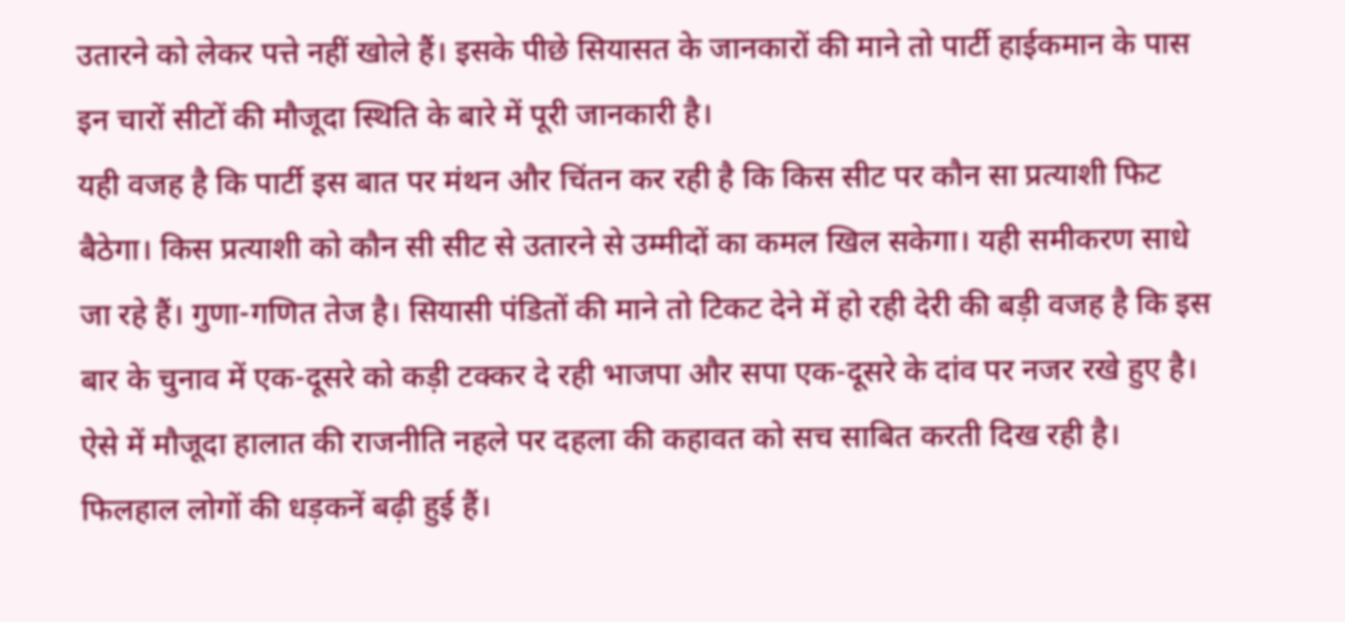उतारने को लेकर पत्ते नहीं खोले हैं। इसके पीछे सियासत के जानकारों की माने तो पार्टी हाईकमान के पास इन चारों सीटों की मौजूदा स्थिति के बारे में पूरी जानकारी है।
यही वजह है कि पार्टी इस बात पर मंथन और चिंतन कर रही है कि किस सीट पर कौन सा प्रत्याशी फिट बैठेगा। किस प्रत्याशी को कौन सी सीट से उतारने से उम्मीदों का कमल खिल सकेगा। यही समीकरण साधे जा रहे हैं। गुणा-गणित तेज है। सियासी पंडितों की माने तो टिकट देने में हो रही देरी की बड़ी वजह है कि इस बार के चुनाव में एक-दूसरे को कड़ी टक्कर दे रही भाजपा और सपा एक-दूसरे के दांव पर नजर रखे हुए है।
ऐसे में मौजूदा हालात की राजनीति नहले पर दहला की कहावत को सच साबित करती दिख रही है। फिलहाल लोगों की धड़कनें बढ़ी हुई हैं।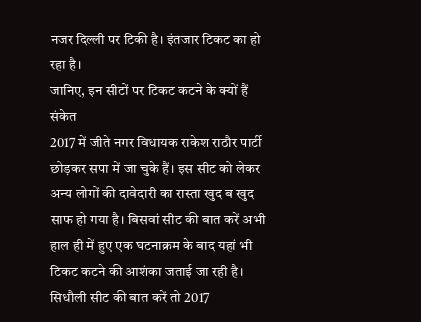नजर दिल्ली पर टिकी है। इंतजार टिकट का हो रहा है।
जानिए, इन सीटों पर टिकट कटने के क्यों हैं संकेत
2017 में जीते नगर विधायक राकेश राठौर पार्टी छोड़कर सपा में जा चुके हैं। इस सीट को लेकर अन्य लोगों की दावेदारी का रास्ता खुद ब खुद साफ हो गया है। बिसवां सीट की बात करें अभी हाल ही में हुए एक घटनाक्रम के बाद यहां भी टिकट कटने की आशंका जताई जा रही है। सिधौली सीट की बात करें तो 2017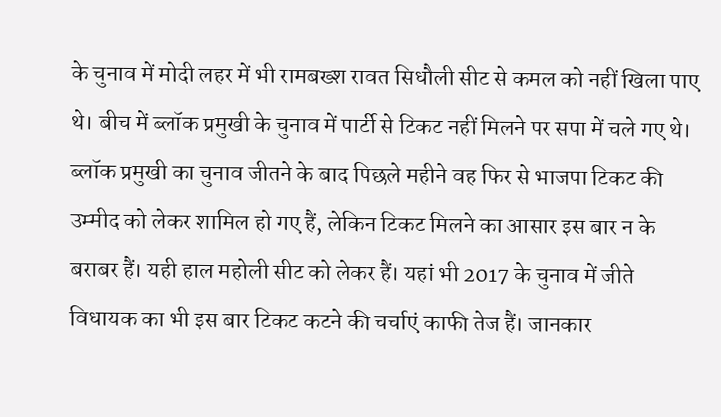के चुनाव में मोदी लहर में भी रामबख्श रावत सिधौली सीट से कमल को नहीं खिला पाए थे। बीच में ब्लॉक प्रमुखी के चुनाव में पार्टी से टिकट नहीं मिलने पर सपा में चले गए थे।
ब्लॉक प्रमुखी का चुनाव जीतने के बाद पिछले महीने वह फिर से भाजपा टिकट की उम्मीद को लेकर शामिल हो गए हैं, लेकिन टिकट मिलने का आसार इस बार न के बराबर हैं। यही हाल महोली सीट को लेकर हैं। यहां भी 2017 के चुनाव में जीते विधायक का भी इस बार टिकट कटने की चर्चाएं काफी तेज हैं। जानकार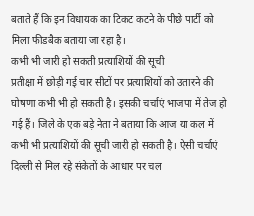बताते हैं कि इन विधायक का टिकट कटने के पीछे पार्टी को मिला फीडबैक बताया जा रहा है।
कभी भी जारी हो सकती प्रत्याशियों की सूची
प्रतीक्षा में छोड़ी गई चार सीटों पर प्रत्याशियों को उतारने की घोषणा कभी भी हो सकती है। इसकी चर्चाएं भाजपा में तेज हो गई हैं। जिले के एक बड़े नेता ने बताया कि आज या कल में कभी भी प्रत्याशियों की सूची जारी हो सकती है। ऐसी चर्चाएं दिल्ली से मिल रहे संकेतों के आधार पर चल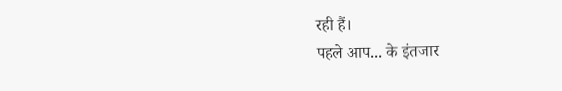रही हैं।
पहले आप... के इंतजार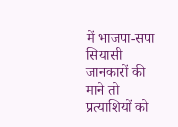में भाजपा-सपा
सियासी जानकारों की माने तो प्रत्याशियों को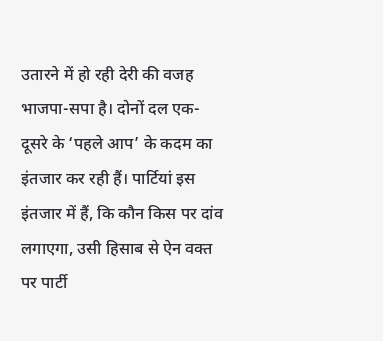उतारने में हो रही देरी की वजह भाजपा-सपा है। दोनों दल एक-दूसरे के ‘पहले आप’ के कदम का इंतजार कर रही हैं। पार्टियां इस इंतजार में हैं, कि कौन किस पर दांव लगाएगा, उसी हिसाब से ऐन वक्त पर पार्टी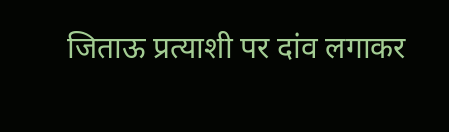जिताऊ प्रत्याशी पर दांव लगाकर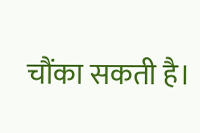चौंका सकती है।